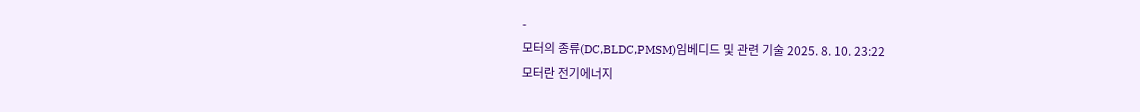-
모터의 종류(DC,BLDC,PMSM)임베디드 및 관련 기술 2025. 8. 10. 23:22
모터란 전기에너지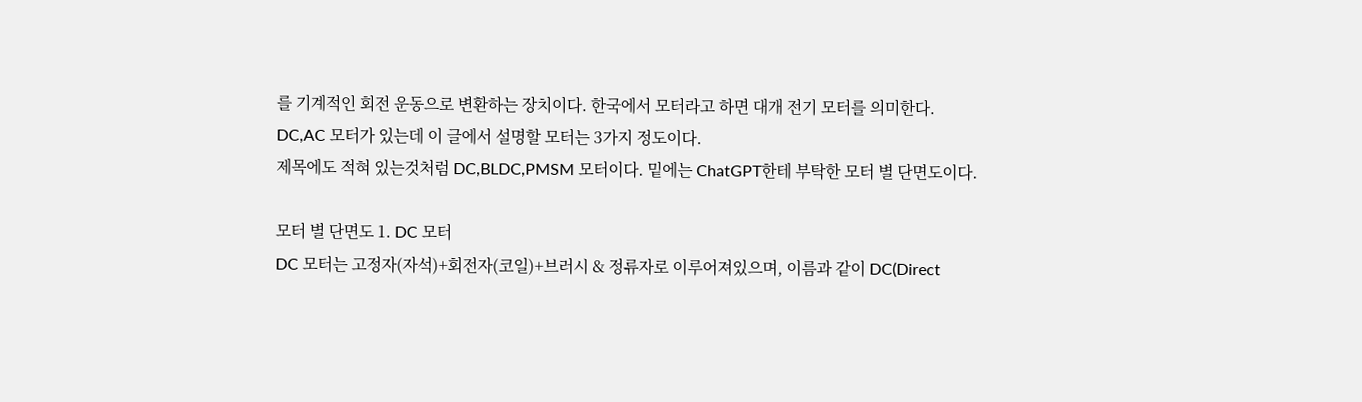를 기계적인 회전 운동으로 변환하는 장치이다. 한국에서 모터라고 하면 대개 전기 모터를 의미한다.
DC,AC 모터가 있는데 이 글에서 설명할 모터는 3가지 정도이다.
제목에도 적혀 있는것처럼 DC,BLDC,PMSM 모터이다. 밑에는 ChatGPT한테 부탁한 모터 별 단면도이다.

모터 별 단면도 1. DC 모터
DC 모터는 고정자(자석)+회전자(코일)+브러시 & 정류자로 이루어져있으며, 이름과 같이 DC(Direct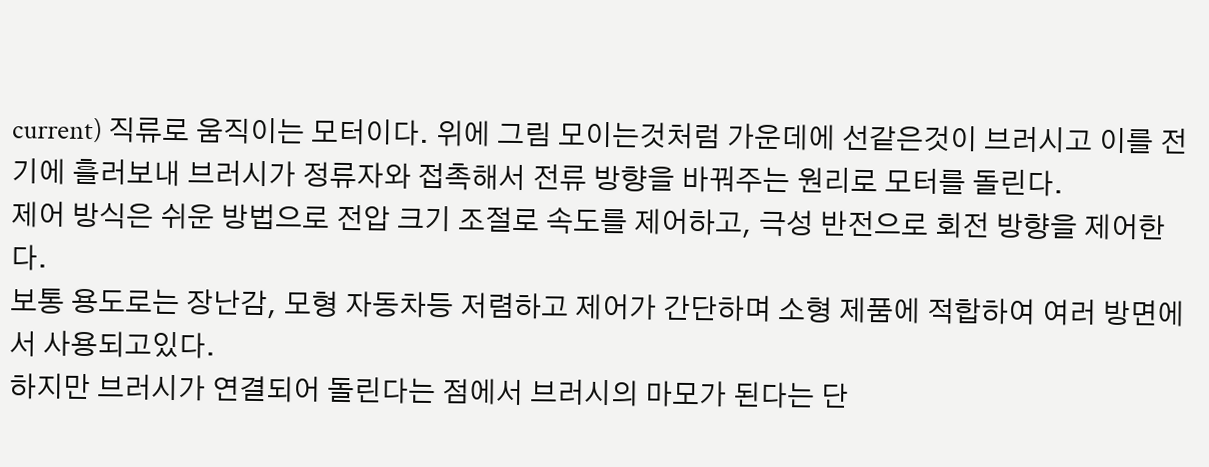current) 직류로 움직이는 모터이다. 위에 그림 모이는것처럼 가운데에 선같은것이 브러시고 이를 전기에 흘러보내 브러시가 정류자와 접촉해서 전류 방향을 바꿔주는 원리로 모터를 돌린다.
제어 방식은 쉬운 방법으로 전압 크기 조절로 속도를 제어하고, 극성 반전으로 회전 방향을 제어한다.
보통 용도로는 장난감, 모형 자동차등 저렴하고 제어가 간단하며 소형 제품에 적합하여 여러 방면에서 사용되고있다.
하지만 브러시가 연결되어 돌린다는 점에서 브러시의 마모가 된다는 단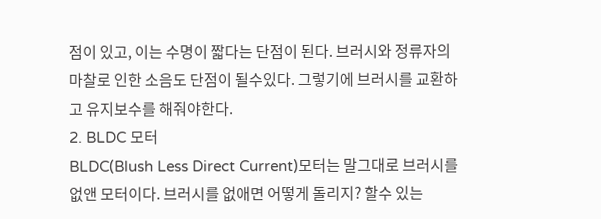점이 있고, 이는 수명이 짧다는 단점이 된다. 브러시와 정류자의 마찰로 인한 소음도 단점이 될수있다. 그렇기에 브러시를 교환하고 유지보수를 해줘야한다.
2. BLDC 모터
BLDC(Blush Less Direct Current)모터는 말그대로 브러시를 없앤 모터이다. 브러시를 없애면 어떻게 돌리지? 할수 있는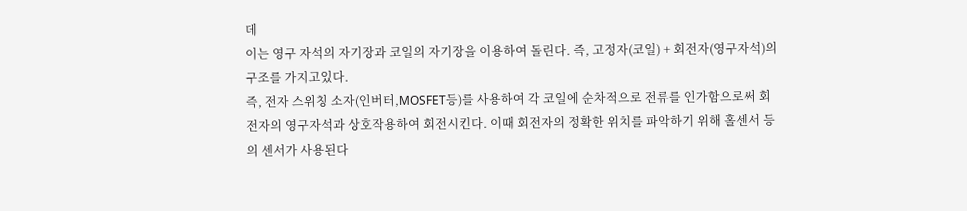데
이는 영구 자석의 자기장과 코일의 자기장을 이용하여 돌린다. 즉, 고정자(코일) + 회전자(영구자석)의 구조를 가지고있다.
즉, 전자 스위칭 소자(인버터,MOSFET등)를 사용하여 각 코일에 순차적으로 전류를 인가함으로써 회전자의 영구자석과 상호작용하여 회전시킨다. 이때 회전자의 정확한 위치를 파악하기 위해 홀센서 등의 센서가 사용된다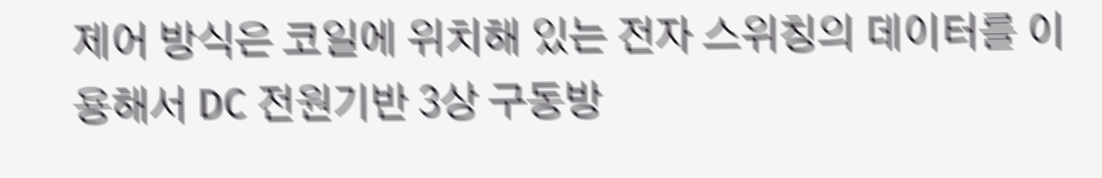제어 방식은 코일에 위치해 있는 전자 스위칭의 데이터를 이용해서 DC 전원기반 3상 구동방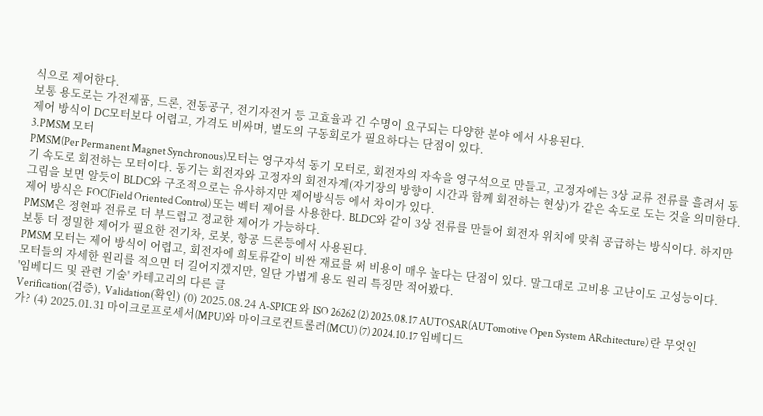식으로 제어한다.
보통 용도로는 가전제품, 드론, 전동공구, 전기자전거 등 고효율과 긴 수명이 요구되는 다양한 분야 에서 사용된다.
제어 방식이 DC모터보다 어렵고, 가격도 비싸며, 별도의 구동회로가 필요하다는 단점이 있다.
3.PMSM 모터
PMSM(Per Permanent Magnet Synchronous)모터는 영구자석 동기 모터로, 회전자의 자속을 영구석으로 만들고, 고정자에는 3상 교류 전류를 흘려서 동기 속도로 회전하는 모터이다. 동기는 회전자와 고정자의 회전자계(자기장의 방향이 시간과 함께 회전하는 현상)가 같은 속도로 도는 것을 의미한다. 그림을 보면 알듯이 BLDC와 구조적으로는 유사하지만 제어방식등 에서 차이가 있다.
제어 방식은 FOC(Field Oriented Control) 또는 벡터 제어를 사용한다. BLDC와 같이 3상 전류를 만들어 회전자 위치에 맞춰 공급하는 방식이다. 하지만 PMSM은 정현파 전류로 더 부드럽고 정교한 제어가 가능하다.
보통 더 정밀한 제어가 필요한 전기차, 로봇, 항공 드론등에서 사용된다.
PMSM 모터는 제어 방식이 어렵고, 회전자에 희토류같이 비싼 재료를 써 비용이 매우 높다는 단점이 있다. 말그대로 고비용 고난이도 고성능이다.
모터들의 자세한 원리를 적으면 더 길어지겠지만, 일단 가볍게 용도 원리 특징만 적어봤다.
'임베디드 및 관련 기술' 카테고리의 다른 글
Verification(검증), Validation(확인) (0) 2025.08.24 A-SPICE 와 ISO 26262 (2) 2025.08.17 AUTOSAR(AUTomotive Open System ARchitecture) 란 무엇인가? (4) 2025.01.31 마이크로프로세서(MPU)와 마이크로컨트롤러(MCU) (7) 2024.10.17 임베디드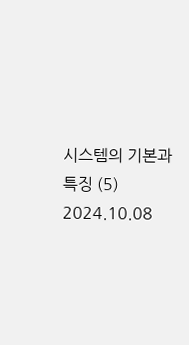시스템의 기본과 특징 (5) 2024.10.08